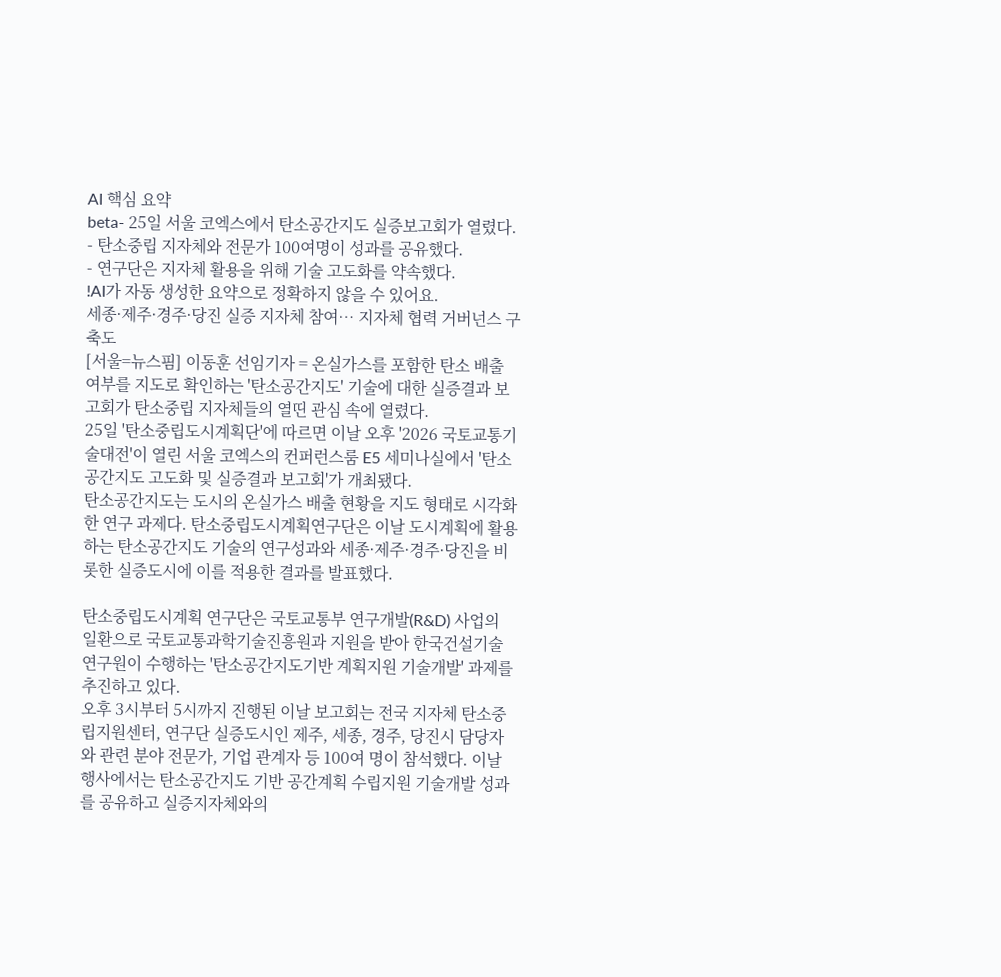AI 핵심 요약
beta- 25일 서울 코엑스에서 탄소공간지도 실증보고회가 열렸다.
- 탄소중립 지자체와 전문가 100여명이 성과를 공유했다.
- 연구단은 지자체 활용을 위해 기술 고도화를 약속했다.
!AI가 자동 생성한 요약으로 정확하지 않을 수 있어요.
세종·제주·경주·당진 실증 지자체 참여… 지자체 협력 거버넌스 구축도
[서울=뉴스핌] 이동훈 선임기자 = 온실가스를 포함한 탄소 배출 여부를 지도로 확인하는 '탄소공간지도' 기술에 대한 실증결과 보고회가 탄소중립 지자체들의 열띤 관심 속에 열렸다.
25일 '탄소중립도시계획단'에 따르면 이날 오후 '2026 국토교통기술대전'이 열린 서울 코엑스의 컨퍼런스룸 E5 세미나실에서 '탄소공간지도 고도화 및 실증결과 보고회'가 개최됐다.
탄소공간지도는 도시의 온실가스 배출 현황을 지도 형태로 시각화한 연구 과제다. 탄소중립도시계획연구단은 이날 도시계획에 활용하는 탄소공간지도 기술의 연구성과와 세종·제주·경주·당진을 비롯한 실증도시에 이를 적용한 결과를 발표했다.

탄소중립도시계획 연구단은 국토교통부 연구개발(R&D) 사업의 일환으로 국토교통과학기술진흥원과 지원을 받아 한국건설기술연구원이 수행하는 '탄소공간지도기반 계획지원 기술개발' 과제를 추진하고 있다.
오후 3시부터 5시까지 진행된 이날 보고회는 전국 지자체 탄소중립지원센터, 연구단 실증도시인 제주, 세종, 경주, 당진시 담당자와 관련 분야 전문가, 기업 관계자 등 100여 명이 참석했다. 이날 행사에서는 탄소공간지도 기반 공간계획 수립지원 기술개발 성과를 공유하고 실증지자체와의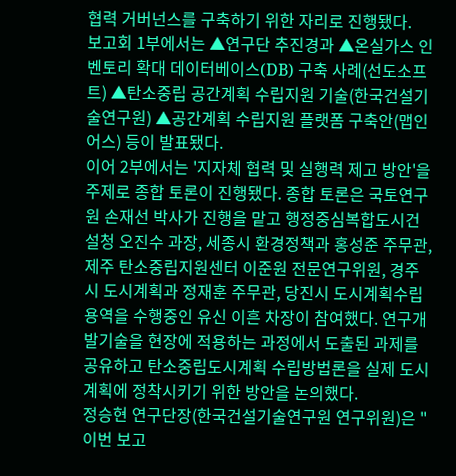협력 거버넌스를 구축하기 위한 자리로 진행됐다.
보고회 1부에서는 ▲연구단 추진경과 ▲온실가스 인벤토리 확대 데이터베이스(DB) 구축 사례(선도소프트) ▲탄소중립 공간계획 수립지원 기술(한국건설기술연구원) ▲공간계획 수립지원 플랫폼 구축안(맵인어스) 등이 발표됐다.
이어 2부에서는 '지자체 협력 및 실행력 제고 방안'을 주제로 종합 토론이 진행됐다. 종합 토론은 국토연구원 손재선 박사가 진행을 맡고 행정중심복합도시건설청 오진수 과장, 세종시 환경정책과 홍성준 주무관, 제주 탄소중립지원센터 이준원 전문연구위원, 경주시 도시계획과 정재훈 주무관, 당진시 도시계획수립용역을 수행중인 유신 이흔 차장이 참여했다. 연구개발기술을 현장에 적용하는 과정에서 도출된 과제를 공유하고 탄소중립도시계획 수립방법론을 실제 도시계획에 정착시키기 위한 방안을 논의했다.
정승현 연구단장(한국건설기술연구원 연구위원)은 "이번 보고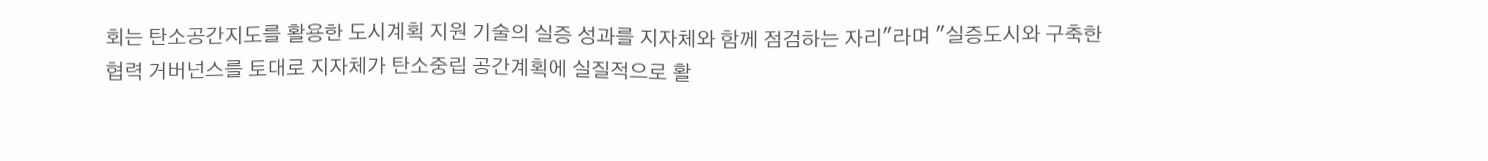회는 탄소공간지도를 활용한 도시계획 지원 기술의 실증 성과를 지자체와 함께 점검하는 자리"라며 "실증도시와 구축한 협력 거버넌스를 토대로 지자체가 탄소중립 공간계획에 실질적으로 활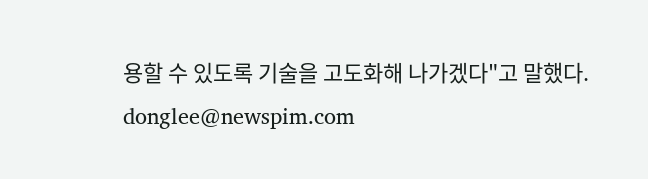용할 수 있도록 기술을 고도화해 나가겠다"고 말했다.
donglee@newspim.com